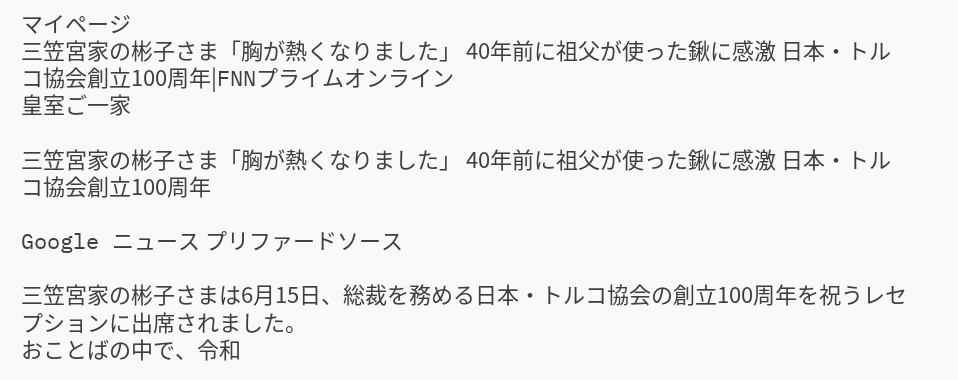マイページ
三笠宮家の彬子さま「胸が熱くなりました」 40年前に祖父が使った鍬に感激 日本・トルコ協会創立100周年|FNNプライムオンライン
皇室ご一家

三笠宮家の彬子さま「胸が熱くなりました」 40年前に祖父が使った鍬に感激 日本・トルコ協会創立100周年

Google ニュース プリファードソース

三笠宮家の彬子さまは6月15日、総裁を務める日本・トルコ協会の創立100周年を祝うレセプションに出席されました。
おことばの中で、令和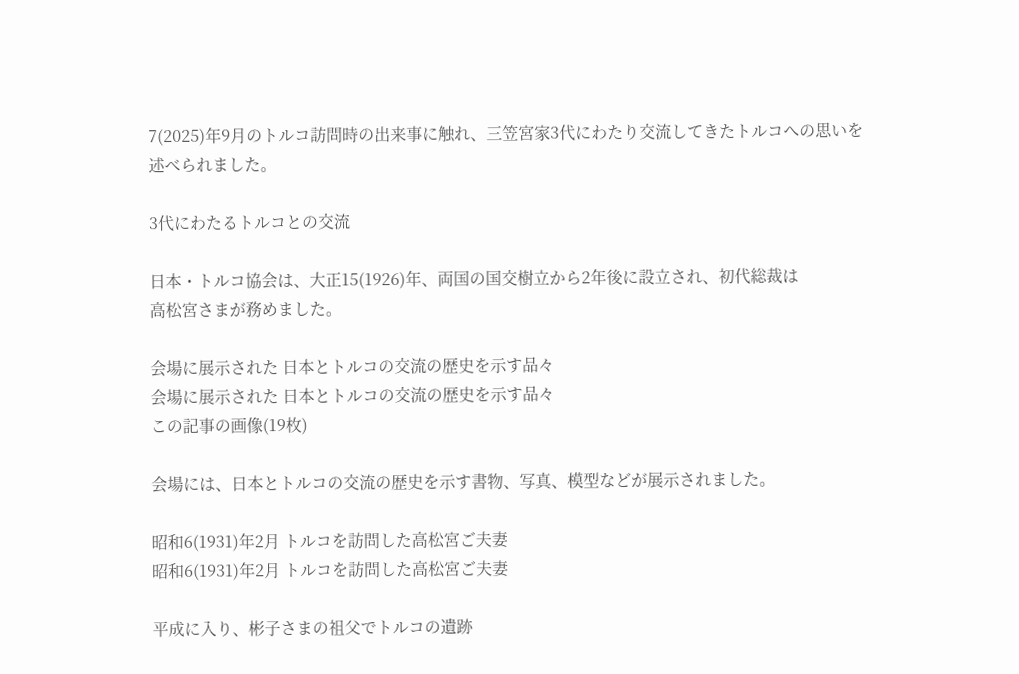7(2025)年9月のトルコ訪問時の出来事に触れ、三笠宮家3代にわたり交流してきたトルコへの思いを述べられました。

3代にわたるトルコとの交流

日本・トルコ協会は、大正15(1926)年、両国の国交樹立から2年後に設立され、初代総裁は
高松宮さまが務めました。

会場に展示された 日本とトルコの交流の歴史を示す品々
会場に展示された 日本とトルコの交流の歴史を示す品々
この記事の画像(19枚)

会場には、日本とトルコの交流の歴史を示す書物、写真、模型などが展示されました。

昭和6(1931)年2月 トルコを訪問した高松宮ご夫妻
昭和6(1931)年2月 トルコを訪問した高松宮ご夫妻

平成に入り、彬子さまの祖父でトルコの遺跡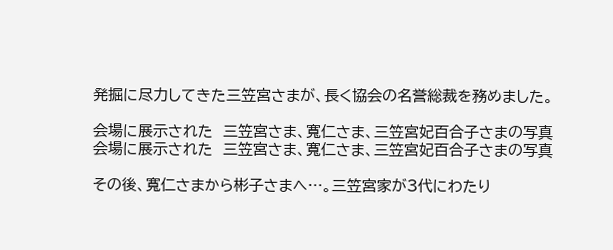発掘に尽力してきた三笠宮さまが、長く協会の名誉総裁を務めました。

会場に展示された  三笠宮さま、寬仁さま、三笠宮妃百合子さまの写真
会場に展示された  三笠宮さま、寬仁さま、三笠宮妃百合子さまの写真

その後、寬仁さまから彬子さまへ…。三笠宮家が3代にわたり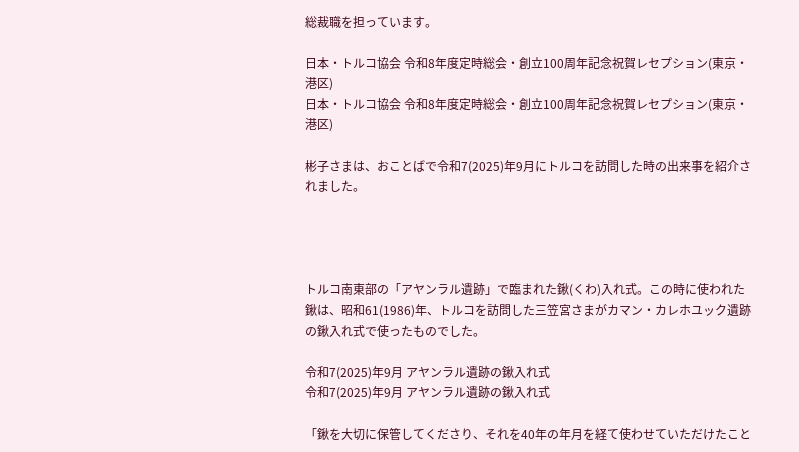総裁職を担っています。

日本・トルコ協会 令和8年度定時総会・創立100周年記念祝賀レセプション(東京・港区)
日本・トルコ協会 令和8年度定時総会・創立100周年記念祝賀レセプション(東京・港区)

彬子さまは、おことばで令和7(2025)年9月にトルコを訪問した時の出来事を紹介されました。




トルコ南東部の「アヤンラル遺跡」で臨まれた鍬(くわ)入れ式。この時に使われた鍬は、昭和61(1986)年、トルコを訪問した三笠宮さまがカマン・カレホユック遺跡の鍬入れ式で使ったものでした。

令和7(2025)年9月 アヤンラル遺跡の鍬入れ式
令和7(2025)年9月 アヤンラル遺跡の鍬入れ式

「鍬を大切に保管してくださり、それを40年の年月を経て使わせていただけたこと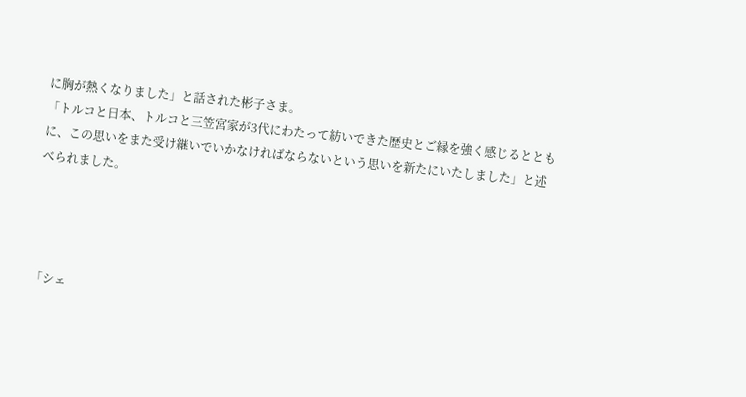に胸が熱くなりました」と話された彬子さま。
「トルコと日本、トルコと三笠宮家が3代にわたって紡いできた歴史とご縁を強く感じるとともに、この思いをまた受け継いでいかなければならないという思いを新たにいたしました」と述べられました。




「シェ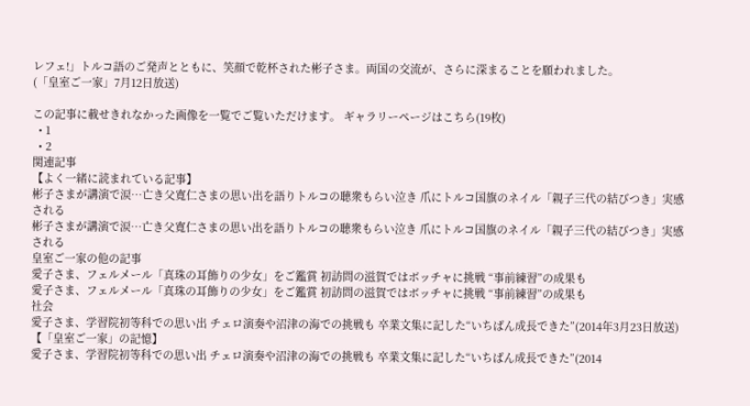レフェ!」トルコ語のご発声とともに、笑顔で乾杯された彬子さま。両国の交流が、さらに深まることを願われました。
(「皇室ご一家」7月12日放送)

この記事に載せきれなかった画像を一覧でご覧いただけます。 ギャラリーページはこちら(19枚)
  • 1
  • 2
関連記事
【よく一緒に読まれている記事】
彬子さまが講演で涙…亡き父寬仁さまの思い出を語りトルコの聴衆もらい泣き 爪にトルコ国旗のネイル「親子三代の結びつき」実感される
彬子さまが講演で涙…亡き父寬仁さまの思い出を語りトルコの聴衆もらい泣き 爪にトルコ国旗のネイル「親子三代の結びつき」実感される
皇室ご一家の他の記事
愛子さま、フェルメール「真珠の耳飾りの少女」をご鑑賞 初訪問の滋賀ではボッチャに挑戦 “事前練習”の成果も
愛子さま、フェルメール「真珠の耳飾りの少女」をご鑑賞 初訪問の滋賀ではボッチャに挑戦 “事前練習”の成果も
社会
愛子さま、学習院初等科での思い出 チェロ演奏や沼津の海での挑戦も 卒業文集に記した“いちばん成長できた”(2014年3月23日放送)【「皇室ご一家」の記憶】
愛子さま、学習院初等科での思い出 チェロ演奏や沼津の海での挑戦も 卒業文集に記した“いちばん成長できた”(2014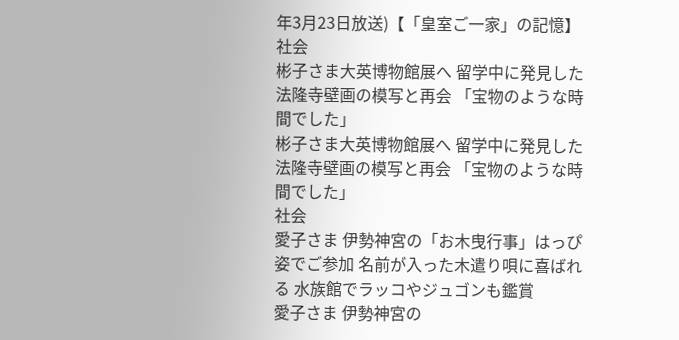年3月23日放送)【「皇室ご一家」の記憶】
社会
彬子さま大英博物館展へ 留学中に発見した法隆寺壁画の模写と再会 「宝物のような時間でした」
彬子さま大英博物館展へ 留学中に発見した法隆寺壁画の模写と再会 「宝物のような時間でした」
社会
愛子さま 伊勢神宮の「お木曳行事」はっぴ姿でご参加 名前が入った木遣り唄に喜ばれる 水族館でラッコやジュゴンも鑑賞
愛子さま 伊勢神宮の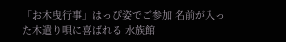「お木曳行事」はっぴ姿でご参加 名前が入った木遣り唄に喜ばれる 水族館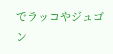でラッコやジュゴン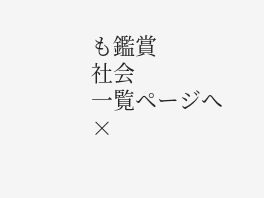も鑑賞
社会
一覧ページへ
×